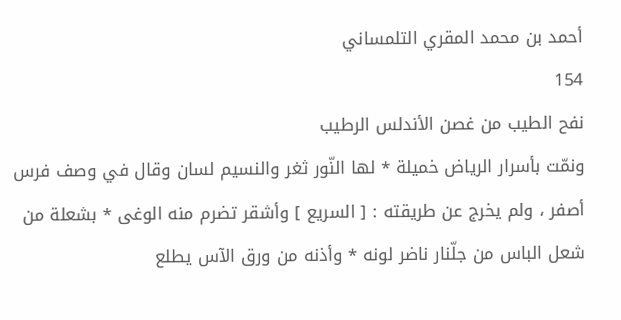أحمد بن محمد المقري التلمساني
154
نفح الطيب من غصن الأندلس الرطيب
ونمّت بأسرار الرياض خميلة * لها النّور ثغر والنسيم لسان وقال في وصف فرس أصفر ، ولم يخرج عن طريقته : [ السريع ] وأشقر تضرم منه الوغى * بشعلة من شعل الباس من جلّنار ناضر لونه * وأذنه من ورق الآس يطلع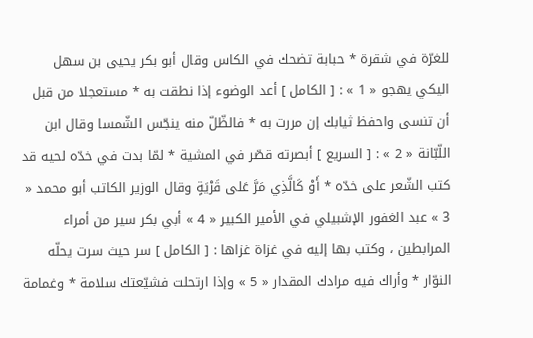للغرّة في شقرة * حبابة تضحك في الكاس وقال أبو بكر يحيى بن سهل اليكي يهجو « 1 » : [ الكامل ] أعد الوضوء إذا نطقت به * مستعجلا من قبل أن تنسى واحفظ ثيابك إن مررت به * فالظّلّ منه ينجّس الشّمسا وقال ابن اللّبّانة « 2 » : [ السريع ] أبصرته قصّر في المشية * لمّا بدت في خدّه لحيه قد كتب الشّعر على خدّه * أَوْ كَالَّذِي مَرَّ عَلى قَرْيَةٍ وقال الوزير الكاتب أبو محمد « 3 » عبد الغفور الإشبيلي في الأمير الكبير « 4 » أبي بكر سير من أمراء المرابطين ، وكتب بها إليه في غزاة غزاها : [ الكامل ] سر حيث سرت يحلّه النوّار * وأراك فيه مرادك المقدار « 5 » وإذا ارتحلت فشيّعتك سلامة * وغمامة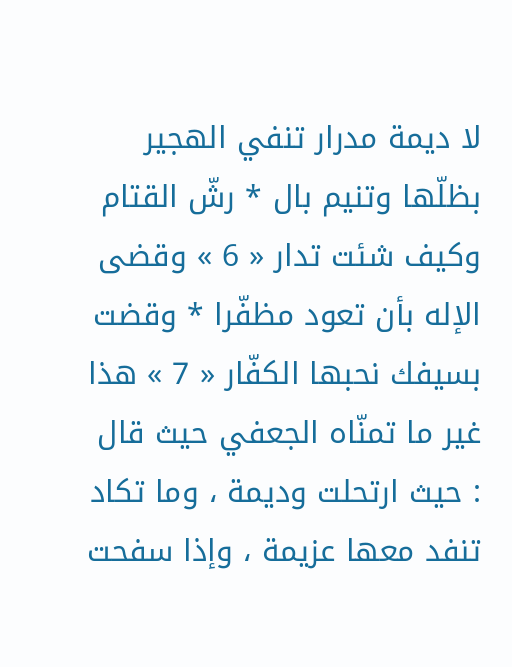لا ديمة مدرار تنفي الهجير بظلّها وتنيم بال * رشّ القتام وكيف شئت تدار « 6 » وقضى الإله بأن تعود مظفّرا * وقضت بسيفك نحبها الكفّار « 7 » هذا غير ما تمنّاه الجعفي حيث قال : حيث ارتحلت وديمة ، وما تكاد تنفد معها عزيمة ، وإذا سفحت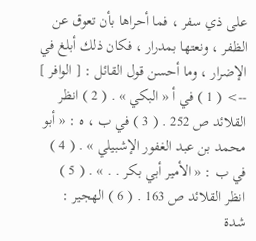على ذي سفر ، فما أحراها بأن تعوق عن الظفر ، ونعتها بمدرار ، فكان ذلك أبلغ في الإضرار ، وما أحسن قول القائل : [ الوافر ]
--> ( 1 ) في أ « البكي » . ( 2 ) انظر القلائد ص 252 . ( 3 ) في ب ، ه : « أبو محمد بن عبد الغفور الإشبيلي » . ( 4 ) في ب : « الأمير أبي بكر . . » . ( 5 ) انظر القلائد ص 163 . ( 6 ) الهجير : شدة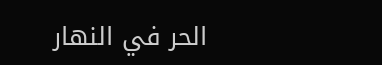الحر في النهار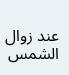عند زوال الشمس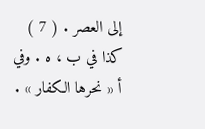إلى العصر . ( 7 ) كذا في ب ، ه . وفي أ « نحرها الكفار » .